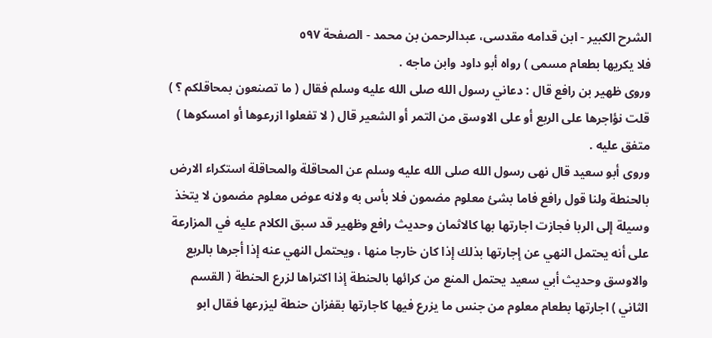الشرح الکبير - ابن قدامه مقدسی، عبدالرحمن بن محمد - الصفحة ٥٩٧
فلا يكريها بطعام مسمى ) رواه أبو داود وابن ماجه .
وروى ظهير بن رافع قال : دعاني رسول الله صلى الله عليه وسلم فقال ( ما تصنعون بمحاقلكم ؟ ) قلت نؤاجرها على الربع أو على الاوسق من التمر أو الشعير قال ( لا تفعلوا ازرعوها أو امسكوها ) متفق عليه .
وروى أبو سعيد قال نهى رسول الله صلى الله عليه وسلم عن المحاقلة والمحاقلة استكراء الارض بالحنطة ولنا قول رافع فاما بشئ معلوم مضمون فلا بأس به ولانه عوض معلوم مضمون لا يتخذ وسيلة إلى الربا فجازت اجارتها بها كالاثمان وحديث رافع وظهير قد سبق الكلام عليه في المزارعة على أنه يحتمل النهي عن إجارتها بذلك إذا كان خارجا منها ، ويحتمل النهي عنه إذا أجرها بالربع والاوسق وحديث أبي سعيد يحتمل المنع من كرائها بالحنطة إذا اكتراها لزرع الحنطة ( القسم الثاني ) اجارتها بطعام معلوم من جنس ما يزرع فيها كاجارتها بقفزان حنطة ليزرعها فقال ابو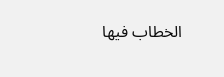الخطاب فيها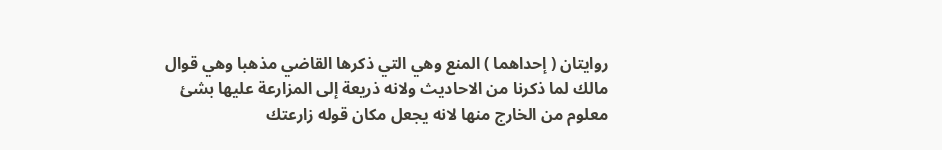روايتان ( إحداهما ) المنع وهي التي ذكرها القاضي مذهبا وهي قوال مالك لما ذكرنا من الاحاديث ولانه ذريعة إلى المزارعة عليها بشئ معلوم من الخارج منها لانه يجعل مكان قوله زارعتك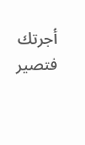أجرتك فتصير